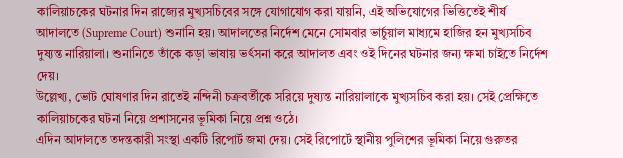কালিয়াচকের ঘটনার দিন রাজ্যের মুখ্যসচিবের সঙ্গে যোগাযোগ করা যায়নি, এই অভিযোগের ভিত্তিতেই শীর্ষ আদালতে (Supreme Court) শুনানি হয়। আদালতের নির্দেশ মেনে সোমবার ভার্চুয়াল মাধ্যমে হাজির হন মুখ্যসচিব দুষ্যন্ত নারিয়ালা। শুনানিতে তাঁকে কড়া ভাষায় ভর্ৎসনা করে আদালত এবং ওই দিনের ঘটনার জন্য ক্ষমা চাইতে নির্দেশ দেয়।
উল্লেখ্য, ভোট ঘোষণার দিন রাতেই নন্দিনী চক্রবর্তীকে সরিয়ে দুষ্যন্ত নারিয়ালাকে মুখ্যসচিব করা হয়। সেই প্রেক্ষিতে কালিয়াচকের ঘটনা নিয়ে প্রশাসনের ভূমিকা নিয়ে প্রশ্ন ওঠে।
এদিন আদালতে তদন্তকারী সংস্থা একটি রিপোর্ট জমা দেয়। সেই রিপোর্টে স্থানীয় পুলিশের ভূমিকা নিয়ে গুরুতর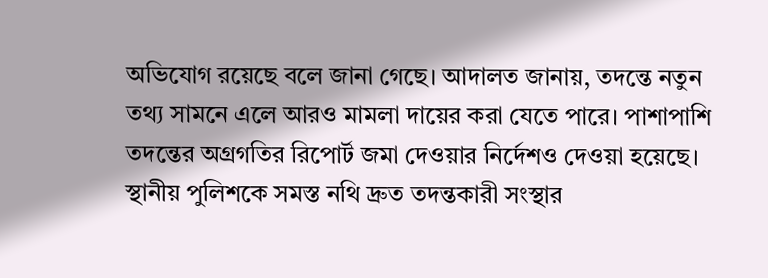অভিযোগ রয়েছে বলে জানা গেছে। আদালত জানায়, তদন্তে নতুন তথ্য সামনে এলে আরও মামলা দায়ের করা যেতে পারে। পাশাপাশি তদন্তের অগ্রগতির রিপোর্ট জমা দেওয়ার নির্দেশও দেওয়া হয়েছে।
স্থানীয় পুলিশকে সমস্ত নথি দ্রুত তদন্তকারী সংস্থার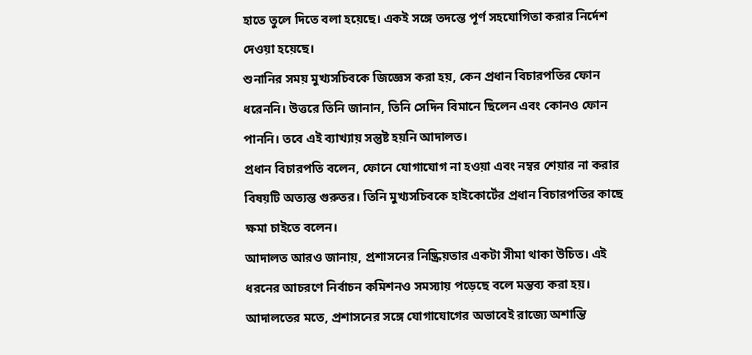হাতে তুলে দিতে বলা হয়েছে। একই সঙ্গে তদন্তে পূর্ণ সহযোগিতা করার নির্দেশ দেওয়া হয়েছে।
শুনানির সময় মুখ্যসচিবকে জিজ্ঞেস করা হয়, কেন প্রধান বিচারপতির ফোন ধরেননি। উত্তরে তিনি জানান, তিনি সেদিন বিমানে ছিলেন এবং কোনও ফোন পাননি। তবে এই ব্যাখ্যায় সন্তুষ্ট হয়নি আদালত।
প্রধান বিচারপতি বলেন, ফোনে যোগাযোগ না হওয়া এবং নম্বর শেয়ার না করার বিষয়টি অত্যন্ত গুরুতর। তিনি মুখ্যসচিবকে হাইকোর্টের প্রধান বিচারপতির কাছে ক্ষমা চাইতে বলেন।
আদালত আরও জানায়, প্রশাসনের নিষ্ক্রিয়তার একটা সীমা থাকা উচিত। এই ধরনের আচরণে নির্বাচন কমিশনও সমস্যায় পড়েছে বলে মন্তব্য করা হয়। আদালতের মতে, প্রশাসনের সঙ্গে যোগাযোগের অভাবেই রাজ্যে অশান্তি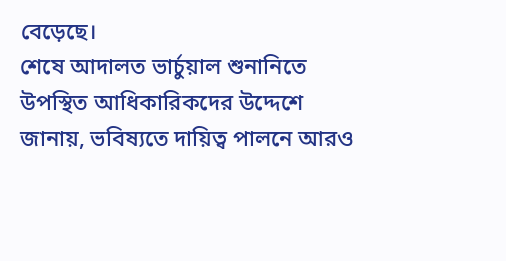বেড়েছে।
শেষে আদালত ভার্চুয়াল শুনানিতে উপস্থিত আধিকারিকদের উদ্দেশে জানায়, ভবিষ্যতে দায়িত্ব পালনে আরও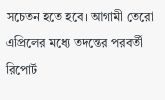সচেতন হতে হবে। আগামী তেরো এপ্রিলের মধ্যে তদন্তের পরবর্তী রিপোর্ট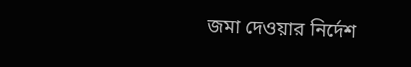জমা দেওয়ার নির্দেশ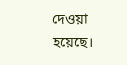দেওয়া হয়েছে।